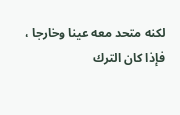لكنه متحد معه عينا وخارجا ، فإذا كان الترك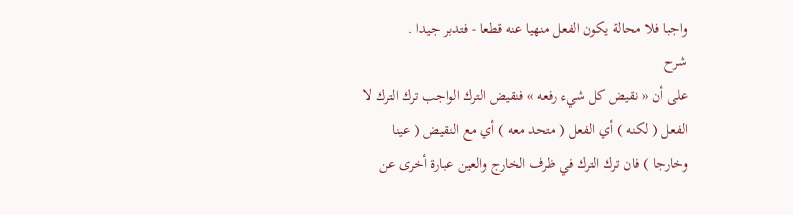واجبا فلا محالة يكون الفعل منهيا عنه قطعا - فتدبر جيدا .
شرح
على أن « نقيض كل شيء رفعه » فنقيض الترك الواجب ترك الترك لا الفعل ( لكنه ) أي الفعل ( متحد معه ) أي مع النقيض ( عينا وخارجا ) فان ترك الترك في ظرف الخارج والعين عبارة أخرى عن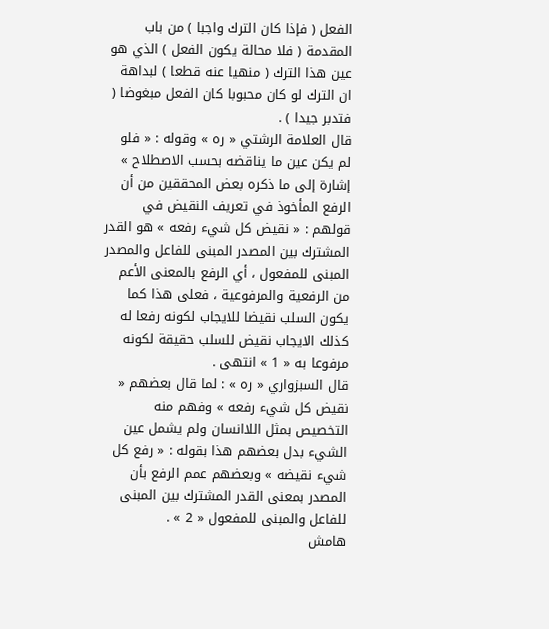الفعل ( فإذا كان الترك واجبا ) من باب المقدمة ( فلا محالة يكون الفعل ) الذي هو عين هذا الترك ( منهيا عنه قطعا ) لبداهة ان الترك لو كان محبوبا كان الفعل مبغوضا ( فتدبر جيدا ) .
قال العلامة الرشتي « ره » وقوله : « فلو لم يكن عين ما يناقضه بحسب الاصطلاح » إشارة إلى ما ذكره بعض المحققين من أن الرفع المأخوذ في تعريف النقيض في قولهم : « نقيض كل شيء رفعه » هو القدر المشترك بين المصدر المبنى للفاعل والمصدر المبنى للمفعول ، أي الرفع بالمعنى الأعم من الرفعية والمرفوعية ، فعلى هذا كما يكون السلب نقيضا للايجاب لكونه رفعا له كذلك الايجاب نقيض للسلب حقيقة لكونه مرفوعا به « 1 » انتهى .
قال السبزواري « ره » : لما قال بعضهم « نقيض كل شيء رفعه » وفهم منه التخصيص بمثل اللاانسان ولم يشمل عين الشيء بدل بعضهم هذا بقوله : « رفع كل شيء نقيضه » وبعضهم عمم الرفع بأن المصدر بمعنى القدر المشترك بين المبنى للفاعل والمبنى للمفعول « 2 » .
هامش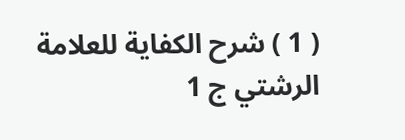( 1 ) شرح الكفاية للعلامة الرشتي ج 1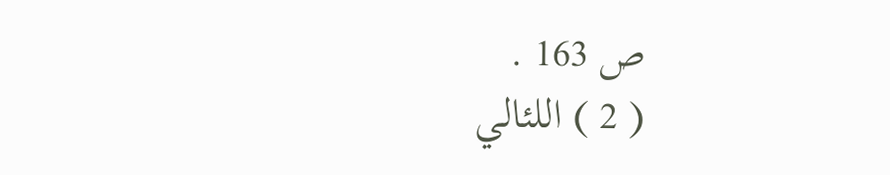ص 163 .
( 2 ) اللئالي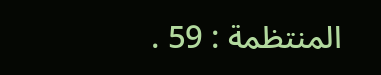المنتظمة : 59 .